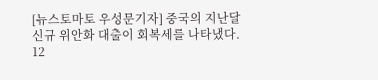[뉴스토마토 우성문기자] 중국의 지난달 신규 위안화 대출이 회복세를 나타냈다.
12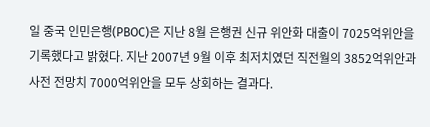일 중국 인민은행(PBOC)은 지난 8월 은행권 신규 위안화 대출이 7025억위안을 기록했다고 밝혔다. 지난 2007년 9월 이후 최저치였던 직전월의 3852억위안과 사전 전망치 7000억위안을 모두 상회하는 결과다.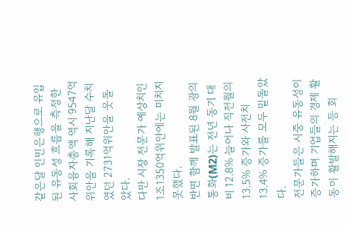같은달 인민은행으로 유입된 유동성 흐름을 측정한 사회융자총액 역시 9547억위안을 기록해 지난달 수치였던 2731억위안을 웃돌았다.
다만 시장 전문가 예상치인 1조1350억위안에는 미치지 못했다.
반면 함께 발표된 8월 광의통화(M2)는 전년 동기 대비 12.8% 늘어나 직전월의 13.5% 증가와 사전치 13.4% 증가를 모두 밑돌았다.
전문가들은 시중 유동성이 증가하며 기업들의 경제 활동이 활발해지는 등 회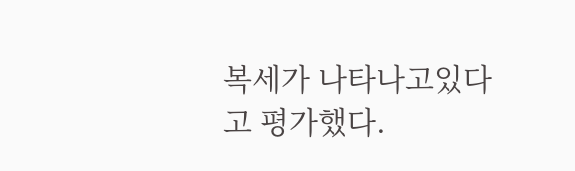복세가 나타나고있다고 평가했다.